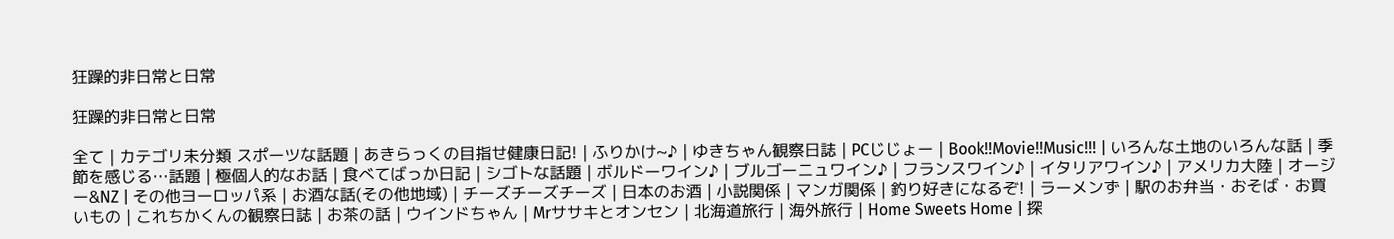狂躁的非日常と日常

狂躁的非日常と日常

全て | カテゴリ未分類 スポーツな話題 | あきらっくの目指せ健康日記! | ふりかけ~♪ | ゆきちゃん観察日誌 | PCじじょー | Book!!Movie!!Music!!! | いろんな土地のいろんな話 | 季節を感じる…話題 | 極個人的なお話 | 食べてばっか日記 | シゴトな話題 | ボルドーワイン♪ | ブルゴーニュワイン♪ | フランスワイン♪ | イタリアワイン♪ | アメリカ大陸 | オージー&NZ | その他ヨーロッパ系 | お酒な話(その他地域) | チーズチーズチーズ | 日本のお酒 | 小説関係 | マンガ関係 | 釣り好きになるぞ! | ラーメンず | 駅のお弁当・おそば・お買いもの | これちかくんの観察日誌 | お茶の話 | ウインドちゃん | Mrササキとオンセン | 北海道旅行 | 海外旅行 | Home Sweets Home | 探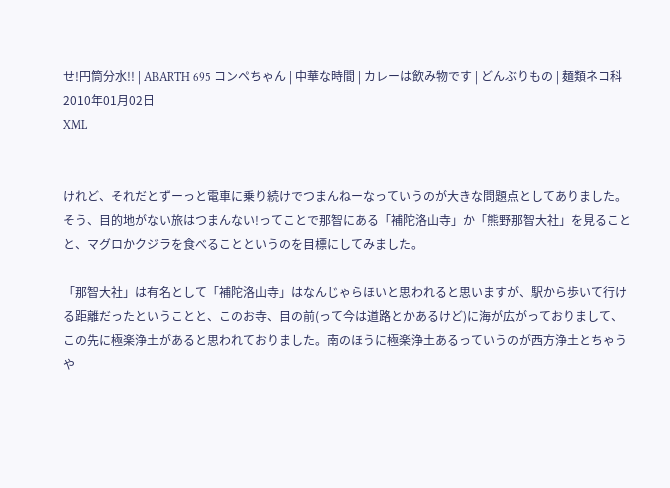せ!円筒分水!! | ABARTH 695 コンペちゃん | 中華な時間 | カレーは飲み物です | どんぶりもの | 麺類ネコ科
2010年01月02日
XML


けれど、それだとずーっと電車に乗り続けでつまんねーなっていうのが大きな問題点としてありました。そう、目的地がない旅はつまんない!ってことで那智にある「補陀洛山寺」か「熊野那智大社」を見ることと、マグロかクジラを食べることというのを目標にしてみました。

「那智大社」は有名として「補陀洛山寺」はなんじゃらほいと思われると思いますが、駅から歩いて行ける距離だったということと、このお寺、目の前(って今は道路とかあるけど)に海が広がっておりまして、この先に極楽浄土があると思われておりました。南のほうに極楽浄土あるっていうのが西方浄土とちゃうや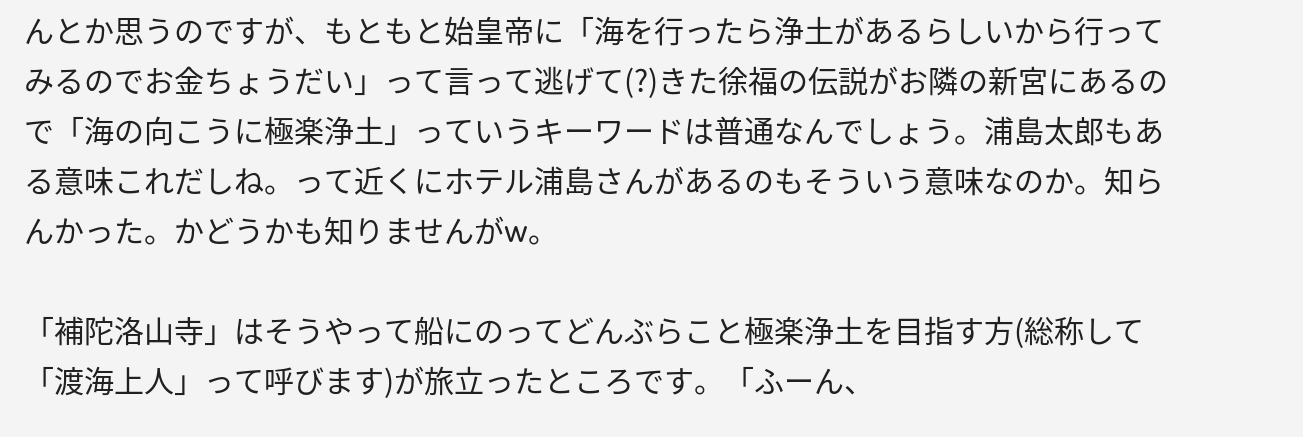んとか思うのですが、もともと始皇帝に「海を行ったら浄土があるらしいから行ってみるのでお金ちょうだい」って言って逃げて(?)きた徐福の伝説がお隣の新宮にあるので「海の向こうに極楽浄土」っていうキーワードは普通なんでしょう。浦島太郎もある意味これだしね。って近くにホテル浦島さんがあるのもそういう意味なのか。知らんかった。かどうかも知りませんがw。

「補陀洛山寺」はそうやって船にのってどんぶらこと極楽浄土を目指す方(総称して「渡海上人」って呼びます)が旅立ったところです。「ふーん、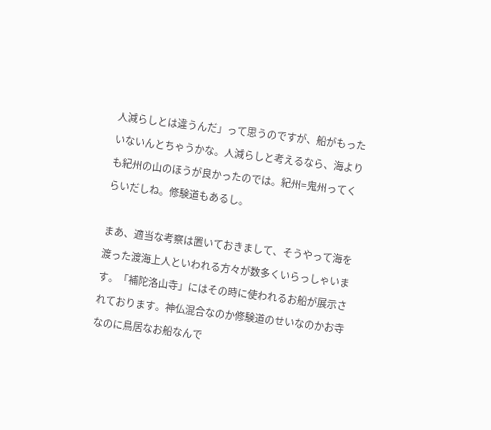人減らしとは違うんだ」って思うのですが、船がもったいないんとちゃうかな。人減らしと考えるなら、海よりも紀州の山のほうが良かったのでは。紀州=鬼州ってくらいだしね。修験道もあるし。

まあ、適当な考察は置いておきまして、そうやって海を渡った渡海上人といわれる方々が数多くいらっしゃいます。「補陀洛山寺」にはその時に使われるお船が展示されております。神仏混合なのか修験道のせいなのかお寺なのに鳥居なお船なんで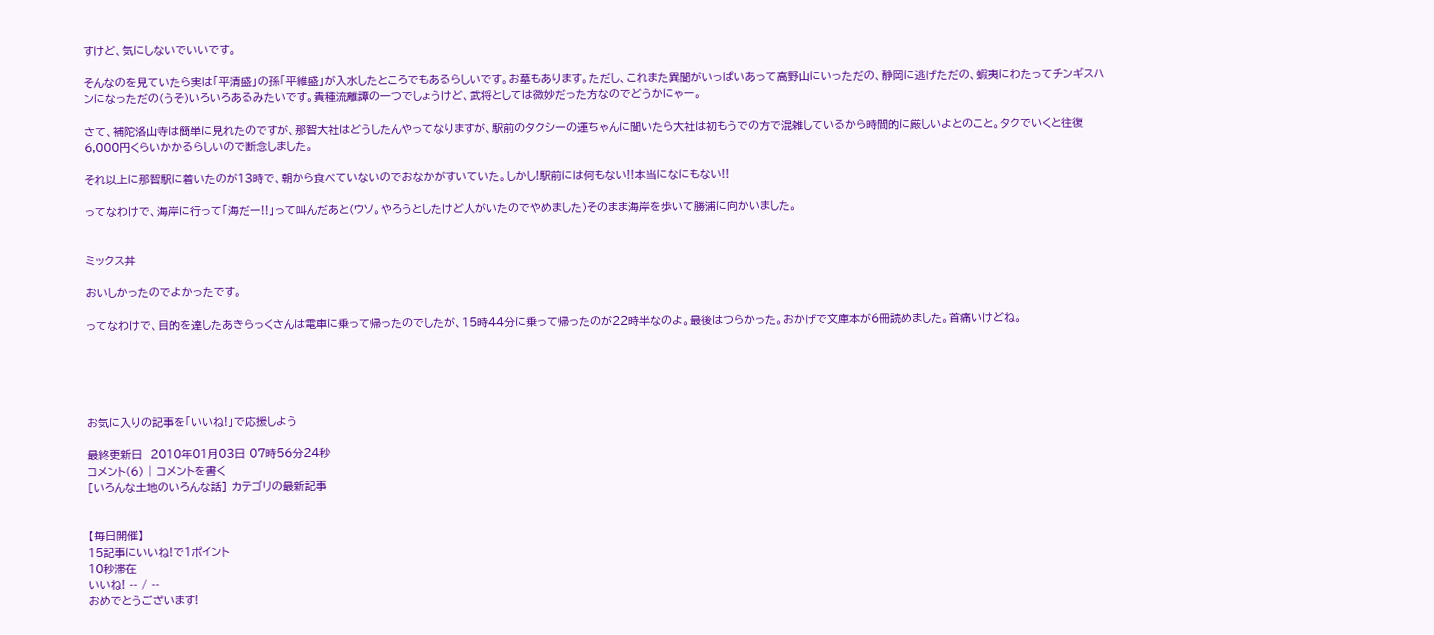すけど、気にしないでいいです。

そんなのを見ていたら実は「平清盛」の孫「平維盛」が入水したところでもあるらしいです。お墓もあります。ただし、これまた異聞がいっぱいあって高野山にいっただの、静岡に逃げただの、蝦夷にわたってチンギスハンになっただの(うそ)いろいろあるみたいです。貴種流離譚の一つでしょうけど、武将としては微妙だった方なのでどうかにゃー。

さて、補陀洛山寺は簡単に見れたのですが、那智大社はどうしたんやってなりますが、駅前のタクシーの運ちゃんに聞いたら大社は初もうでの方で混雑しているから時間的に厳しいよとのこと。タクでいくと往復6,000円くらいかかるらしいので断念しました。

それ以上に那智駅に着いたのが13時で、朝から食べていないのでおなかがすいていた。しかし!駅前には何もない!!本当になにもない!!

ってなわけで、海岸に行って「海だー!!」って叫んだあと(ウソ。やろうとしたけど人がいたのでやめました)そのまま海岸を歩いて勝浦に向かいました。


ミックス丼

おいしかったのでよかったです。

ってなわけで、目的を達したあきらっくさんは電車に乗って帰ったのでしたが、15時44分に乗って帰ったのが22時半なのよ。最後はつらかった。おかげで文庫本が6冊読めました。首痛いけどね。





お気に入りの記事を「いいね!」で応援しよう

最終更新日  2010年01月03日 07時56分24秒
コメント(6) | コメントを書く
[いろんな土地のいろんな話] カテゴリの最新記事


【毎日開催】
15記事にいいね!で1ポイント
10秒滞在
いいね! -- / --
おめでとうございます!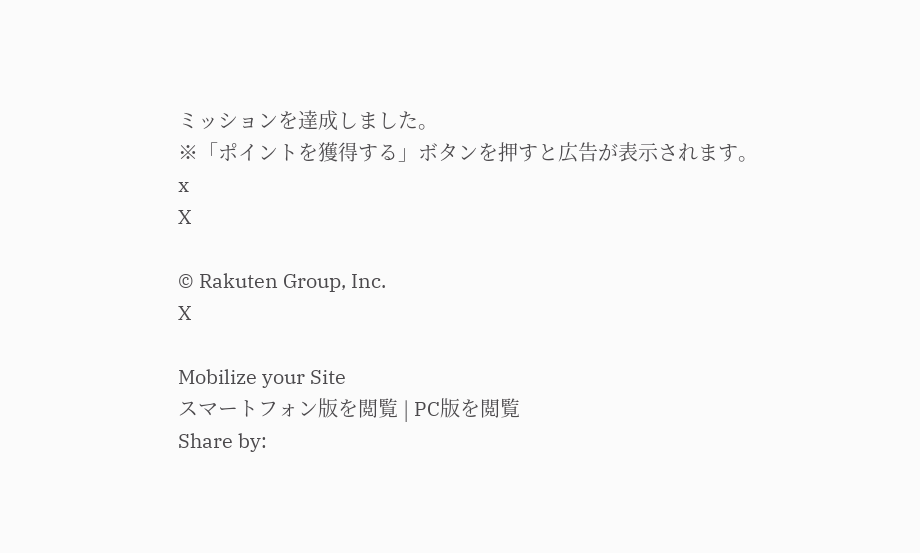ミッションを達成しました。
※「ポイントを獲得する」ボタンを押すと広告が表示されます。
x
X

© Rakuten Group, Inc.
X

Mobilize your Site
スマートフォン版を閲覧 | PC版を閲覧
Share by: